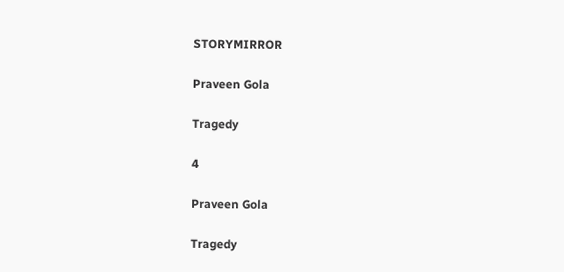STORYMIRROR

Praveen Gola

Tragedy

4

Praveen Gola

Tragedy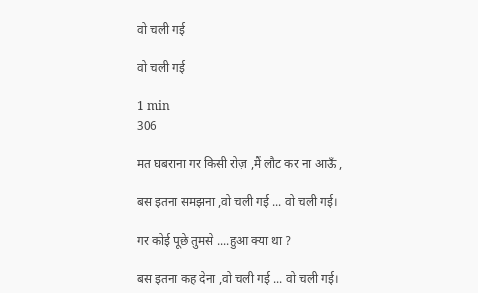वो चली गई

वो चली गई

1 min
306

मत घबराना गर किसी रोज़ ,मैं लौट कर ना आऊँ ,

बस इतना समझना ,वो चली गई ... वो चली गई।

गर कोई पूछे तुमसे ....हुआ क्या था ?

बस इतना कह देना ,वो चली गई ... वो चली गई।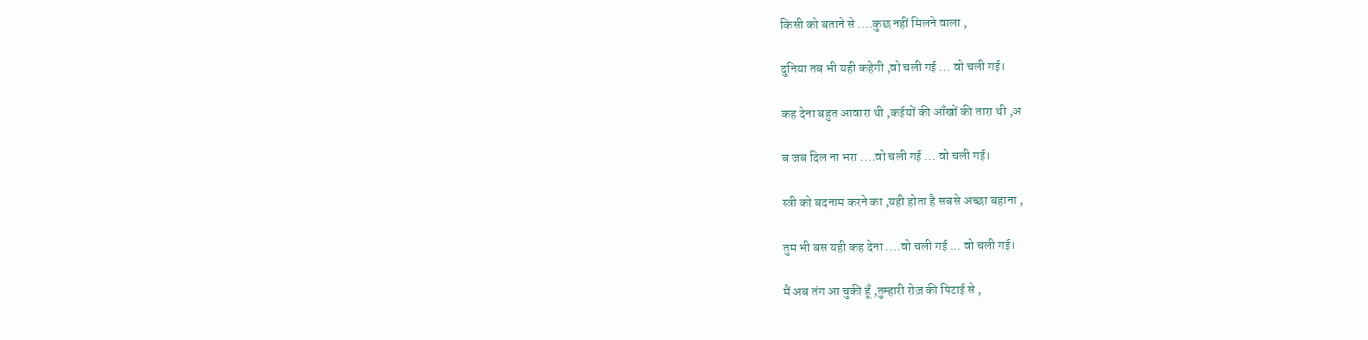किसी को बताने से ....कुछ नहीं मिलने वाला ,

दुनिया तब भी यही कहेगी ,वो चली गई ... वो चली गई।

कह देना बहुत आवारा थी ,कईयों की आँखों की तारा थी ,अ

ब जब दिल ना भरा ....वो चली गई ... वो चली गई।

स्त्री को बदनाम करने का ,यही होता है सबसे अच्छा बहाना ,

तुम भी बस यही कह देना ....वो चली गई ... वो चली गई।

मैं अब तंग आ चुकी हूँ ,तुम्हारी रोज़ की पिटाई से ,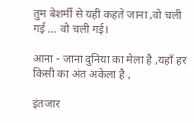तुम बेशर्मी से यही कहते जाना ,वो चली गई ... वो चली गई।

आना - जाना दुनिया का मेला है ,यहाँ हर किसी का अंत अकेला है ,

इंतजार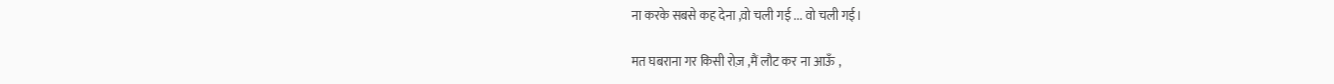ना करके सबसे कह देना ,वो चली गई ... वो चली गई।

मत घबराना गर किसी रोज़ ,मैं लौट कर ना आऊँ ,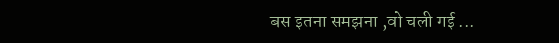बस इतना समझना ,वो चली गई ...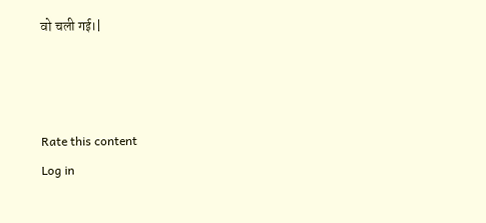वो चली गई।|



Rate this content
Log in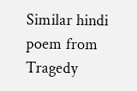Similar hindi poem from Tragedy